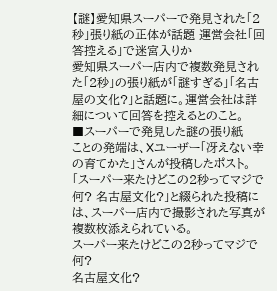【謎】愛知県スーパーで発見された「2秒」張り紙の正体が話題 運営会社「回答控える」で迷宮入りか
愛知県スーパー店内で複数発見された「2秒」の張り紙が「謎すぎる」「名古屋の文化?」と話題に。運営会社は詳細について回答を控えるとのこと。
■スーパーで発見した謎の張り紙
ことの発端は、Xユーザー「冴えない幸の育てかた」さんが投稿したポスト。
「スーパー来たけどこの2秒ってマジで何? 名古屋文化?」と綴られた投稿には、スーパー店内で撮影された写真が複数枚添えられている。
スーパー来たけどこの2秒ってマジで何?
名古屋文化?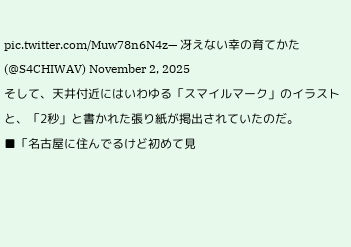pic.twitter.com/Muw78n6N4z— 冴えない幸の育てかた (@S4CHIWAV) November 2, 2025
そして、天井付近にはいわゆる「スマイルマーク」のイラストと、「2秒」と書かれた張り紙が掲出されていたのだ。
■「名古屋に住んでるけど初めて見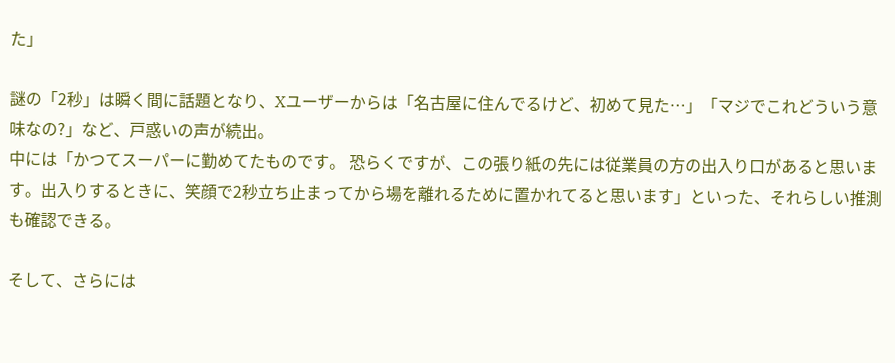た」

謎の「2秒」は瞬く間に話題となり、Xユーザーからは「名古屋に住んでるけど、初めて見た…」「マジでこれどういう意味なの?」など、戸惑いの声が続出。
中には「かつてスーパーに勤めてたものです。 恐らくですが、この張り紙の先には従業員の方の出入り口があると思います。出入りするときに、笑顔で2秒立ち止まってから場を離れるために置かれてると思います」といった、それらしい推測も確認できる。

そして、さらには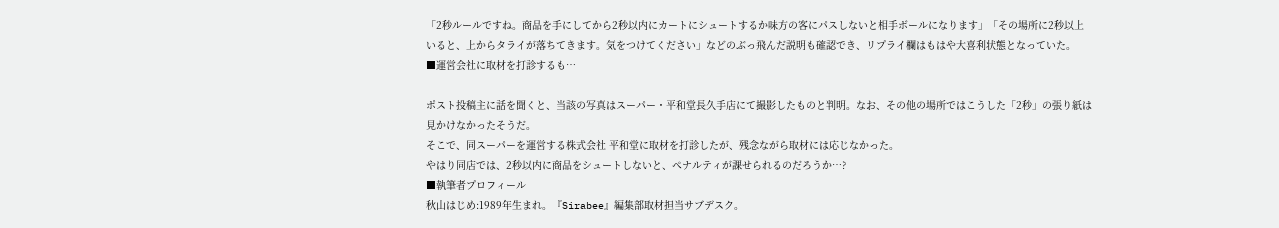「2秒ルールですね。商品を手にしてから2秒以内にカートにシュートするか味方の客にパスしないと相手ボールになります」「その場所に2秒以上いると、上からタライが落ちてきます。気をつけてください」などのぶっ飛んだ説明も確認でき、リプライ欄はもはや大喜利状態となっていた。
■運営会社に取材を打診するも…

ポスト投稿主に話を聞くと、当該の写真はスーパー・平和堂長久手店にて撮影したものと判明。なお、その他の場所ではこうした「2秒」の張り紙は見かけなかったそうだ。
そこで、同スーパーを運営する株式会社 平和堂に取材を打診したが、残念ながら取材には応じなかった。
やはり同店では、2秒以内に商品をシュートしないと、ペナルティが課せられるのだろうか…?
■執筆者プロフィール
秋山はじめ:1989年生まれ。『Sirabee』編集部取材担当サブデスク。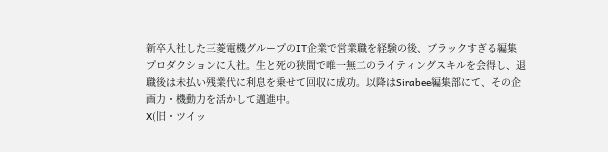新卒入社した三菱電機グループのIT企業で営業職を経験の後、ブラックすぎる編集プロダクションに入社。生と死の狭間で唯一無二のライティングスキルを会得し、退職後は未払い残業代に利息を乗せて回収に成功。以降はSirabee編集部にて、その企画力・機動力を活かして邁進中。
X(旧・ツイッ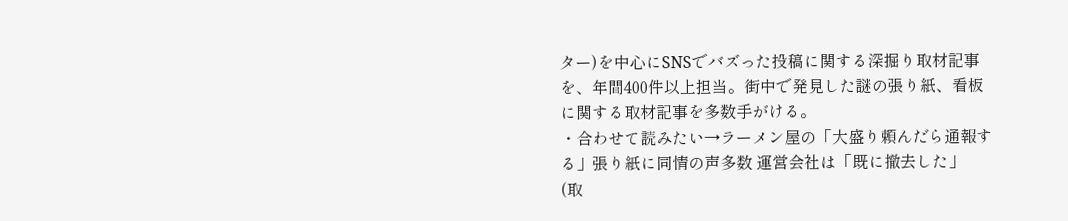ター)を中心にSNSでバズった投稿に関する深掘り取材記事を、年間400件以上担当。街中で発見した謎の張り紙、看板に関する取材記事を多数手がける。
・合わせて読みたい→ラーメン屋の「大盛り頼んだら通報する」張り紙に同情の声多数 運営会社は「既に撤去した」
(取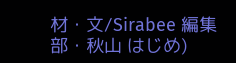材・文/Sirabee 編集部・秋山 はじめ)